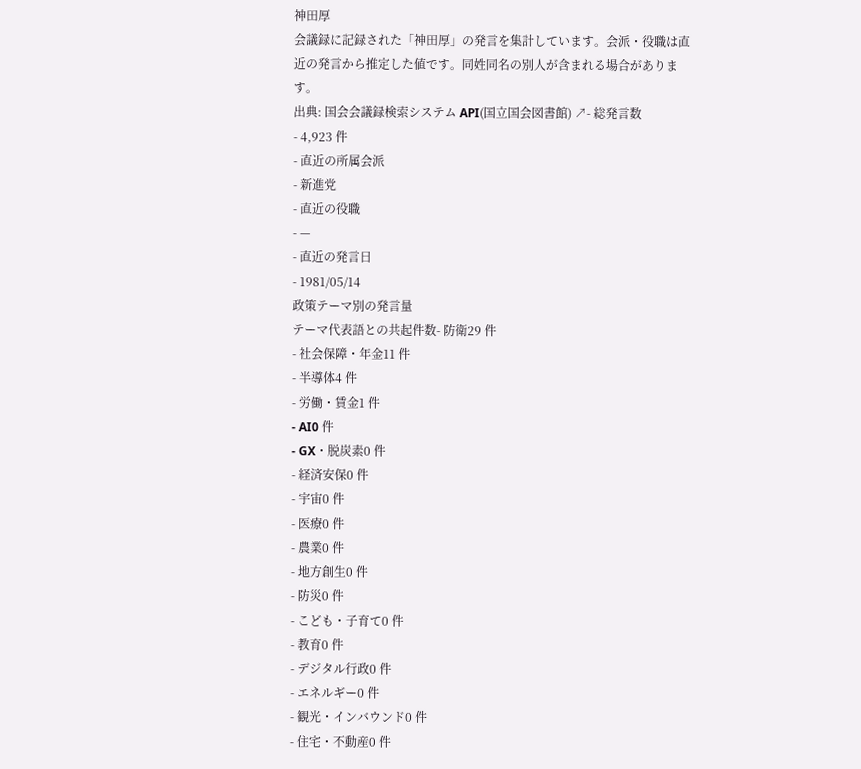神田厚
会議録に記録された「神田厚」の発言を集計しています。会派・役職は直近の発言から推定した値です。同姓同名の別人が含まれる場合があります。
出典: 国会会議録検索システム API(国立国会図書館) ↗- 総発言数
- 4,923 件
- 直近の所属会派
- 新進党
- 直近の役職
- —
- 直近の発言日
- 1981/05/14
政策テーマ別の発言量
テーマ代表語との共起件数- 防衛29 件
- 社会保障・年金11 件
- 半導体4 件
- 労働・賃金1 件
- AI0 件
- GX・脱炭素0 件
- 経済安保0 件
- 宇宙0 件
- 医療0 件
- 農業0 件
- 地方創生0 件
- 防災0 件
- こども・子育て0 件
- 教育0 件
- デジタル行政0 件
- エネルギー0 件
- 観光・インバウンド0 件
- 住宅・不動産0 件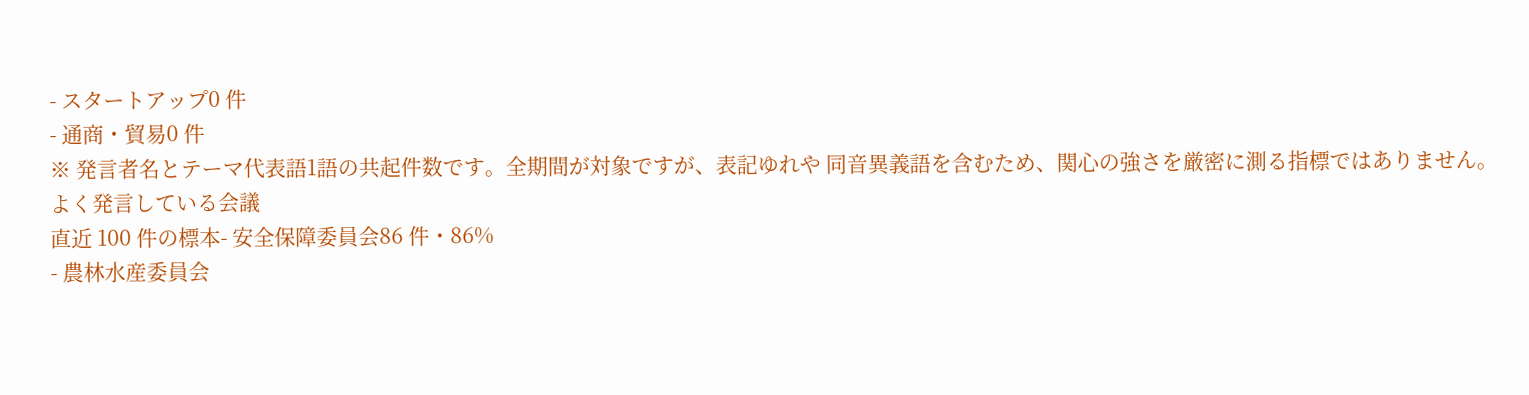- スタートアップ0 件
- 通商・貿易0 件
※ 発言者名とテーマ代表語1語の共起件数です。全期間が対象ですが、表記ゆれや 同音異義語を含むため、関心の強さを厳密に測る指標ではありません。
よく発言している会議
直近 100 件の標本- 安全保障委員会86 件・86%
- 農林水産委員会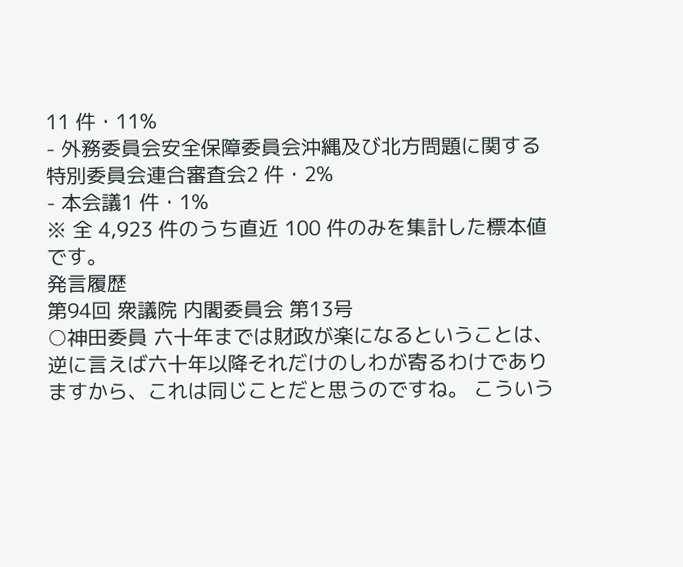11 件・11%
- 外務委員会安全保障委員会沖縄及び北方問題に関する特別委員会連合審査会2 件・2%
- 本会議1 件・1%
※ 全 4,923 件のうち直近 100 件のみを集計した標本値です。
発言履歴
第94回 衆議院 内閣委員会 第13号
○神田委員 六十年までは財政が楽になるということは、逆に言えば六十年以降それだけのしわが寄るわけでありますから、これは同じことだと思うのですね。 こういう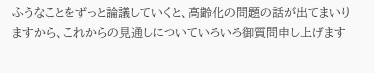ふうなことをずっと論議していくと、高齢化の問題の話が出てまいりますから、これからの見通しについていろいろ御質問申し上げます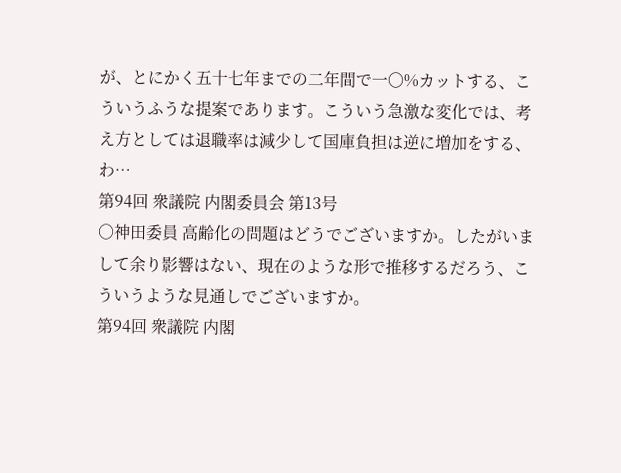が、とにかく五十七年までの二年間で一〇%カットする、こういうふうな提案であります。こういう急激な変化では、考え方としては退職率は減少して国庫負担は逆に増加をする、わ…
第94回 衆議院 内閣委員会 第13号
○神田委員 高齢化の問題はどうでございますか。したがいまして余り影響はない、現在のような形で推移するだろう、こういうような見通しでございますか。
第94回 衆議院 内閣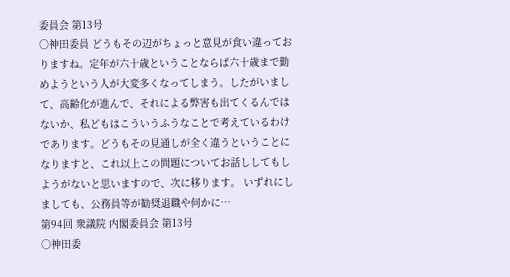委員会 第13号
○神田委員 どうもその辺がちょっと意見が食い違っておりますね。定年が六十歳ということならば六十歳まで勤めようという人が大変多くなってしまう。したがいまして、高齢化が進んで、それによる弊害も出てくるんではないか、私どもはこういうふうなことで考えているわけであります。どうもその見通しが全く違うということになりますと、これ以上この問題についてお話ししてもしようがないと思いますので、次に移ります。 いずれにしましても、公務員等が勧奨退職や何かに…
第94回 衆議院 内閣委員会 第13号
○神田委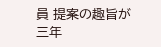員 提案の趣旨が三年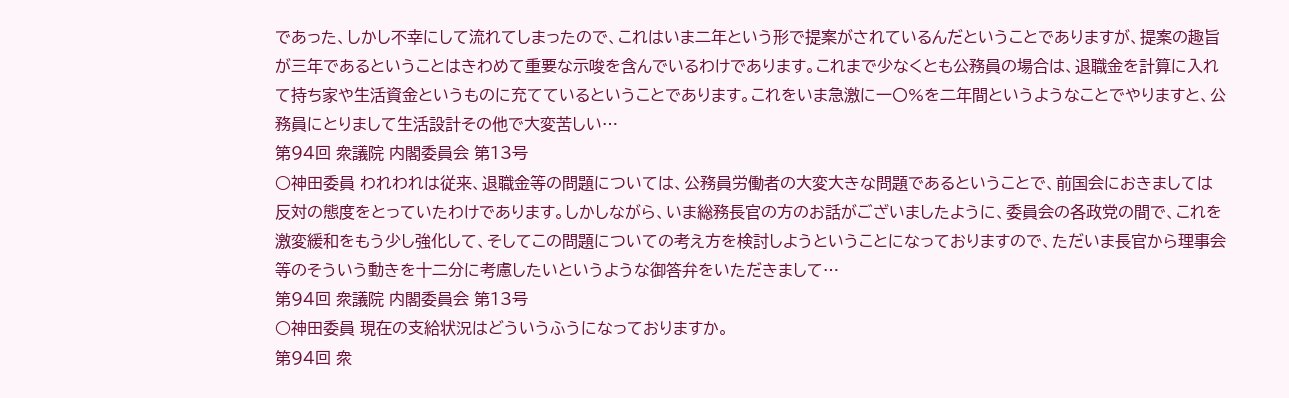であった、しかし不幸にして流れてしまったので、これはいま二年という形で提案がされているんだということでありますが、提案の趣旨が三年であるということはきわめて重要な示唆を含んでいるわけであります。これまで少なくとも公務員の場合は、退職金を計算に入れて持ち家や生活資金というものに充てているということであります。これをいま急激に一〇%を二年間というようなことでやりますと、公務員にとりまして生活設計その他で大変苦しい…
第94回 衆議院 内閣委員会 第13号
○神田委員 われわれは従来、退職金等の問題については、公務員労働者の大変大きな問題であるということで、前国会におきましては反対の態度をとっていたわけであります。しかしながら、いま総務長官の方のお話がございましたように、委員会の各政党の間で、これを激変緩和をもう少し強化して、そしてこの問題についての考え方を検討しようということになっておりますので、ただいま長官から理事会等のそういう動きを十二分に考慮したいというような御答弁をいただきまして…
第94回 衆議院 内閣委員会 第13号
○神田委員 現在の支給状況はどういうふうになっておりますか。
第94回 衆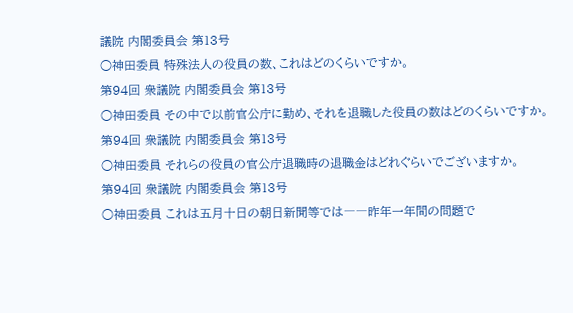議院 内閣委員会 第13号
○神田委員 特殊法人の役員の数、これはどのくらいですか。
第94回 衆議院 内閣委員会 第13号
○神田委員 その中で以前官公庁に勤め、それを退職した役員の数はどのくらいですか。
第94回 衆議院 内閣委員会 第13号
○神田委員 それらの役員の官公庁退職時の退職金はどれぐらいでございますか。
第94回 衆議院 内閣委員会 第13号
○神田委員 これは五月十日の朝日新聞等では――昨年一年間の問題で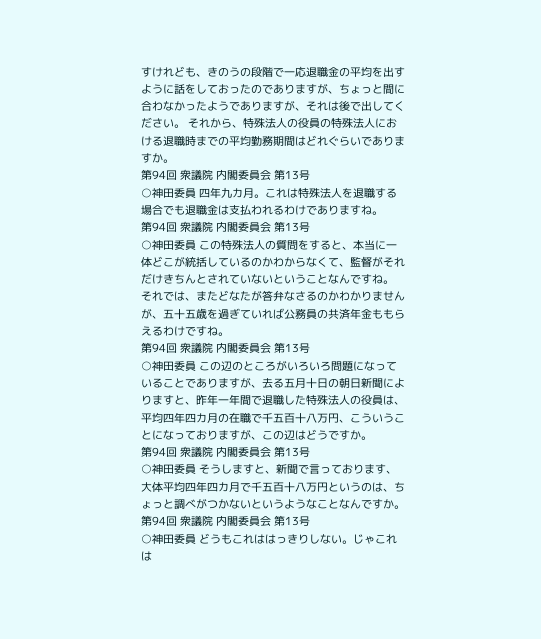すけれども、きのうの段階で一応退職金の平均を出すように話をしておったのでありますが、ちょっと間に合わなかったようでありますが、それは後で出してください。 それから、特殊法人の役員の特殊法人における退職時までの平均勤務期間はどれぐらいでありますか。
第94回 衆議院 内閣委員会 第13号
○神田委員 四年九カ月。これは特殊法人を退職する場合でも退職金は支払われるわけでありますね。
第94回 衆議院 内閣委員会 第13号
○神田委員 この特殊法人の質問をすると、本当に一体どこが統括しているのかわからなくて、監督がそれだけきちんとされていないということなんですね。 それでは、またどなたが答弁なさるのかわかりませんが、五十五歳を過ぎていれば公務員の共済年金ももらえるわけですね。
第94回 衆議院 内閣委員会 第13号
○神田委員 この辺のところがいろいろ問題になっていることでありますが、去る五月十日の朝日新聞によりますと、昨年一年間で退職した特殊法人の役員は、平均四年四カ月の在職で千五百十八万円、こういうことになっておりますが、この辺はどうですか。
第94回 衆議院 内閣委員会 第13号
○神田委員 そうしますと、新聞で言っております、大体平均四年四カ月で千五百十八万円というのは、ちょっと調べがつかないというようなことなんですか。
第94回 衆議院 内閣委員会 第13号
○神田委員 どうもこれははっきりしない。じゃこれは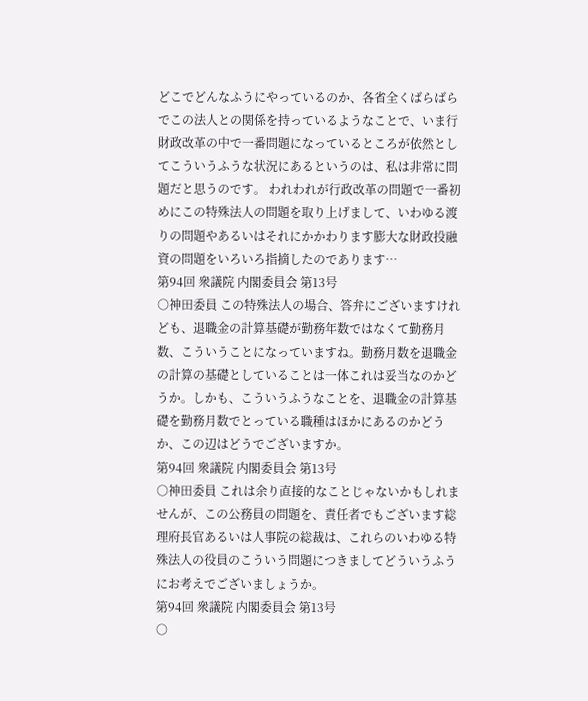どこでどんなふうにやっているのか、各省全くばらばらでこの法人との関係を持っているようなことで、いま行財政改革の中で一番問題になっているところが依然としてこういうふうな状況にあるというのは、私は非常に問題だと思うのです。 われわれが行政改革の問題で一番初めにこの特殊法人の問題を取り上げまして、いわゆる渡りの問題やあるいはそれにかかわります膨大な財政投融資の問題をいろいろ指摘したのであります…
第94回 衆議院 内閣委員会 第13号
○神田委員 この特殊法人の場合、答弁にございますけれども、退職金の計算基礎が勤務年数ではなくて勤務月数、こういうことになっていますね。勤務月数を退職金の計算の基礎としていることは一体これは妥当なのかどうか。しかも、こういうふうなことを、退職金の計算基礎を勤務月数でとっている職種はほかにあるのかどうか、この辺はどうでございますか。
第94回 衆議院 内閣委員会 第13号
○神田委員 これは余り直接的なことじゃないかもしれませんが、この公務員の問題を、責任者でもございます総理府長官あるいは人事院の総裁は、これらのいわゆる特殊法人の役員のこういう問題につきましてどういうふうにお考えでございましょうか。
第94回 衆議院 内閣委員会 第13号
○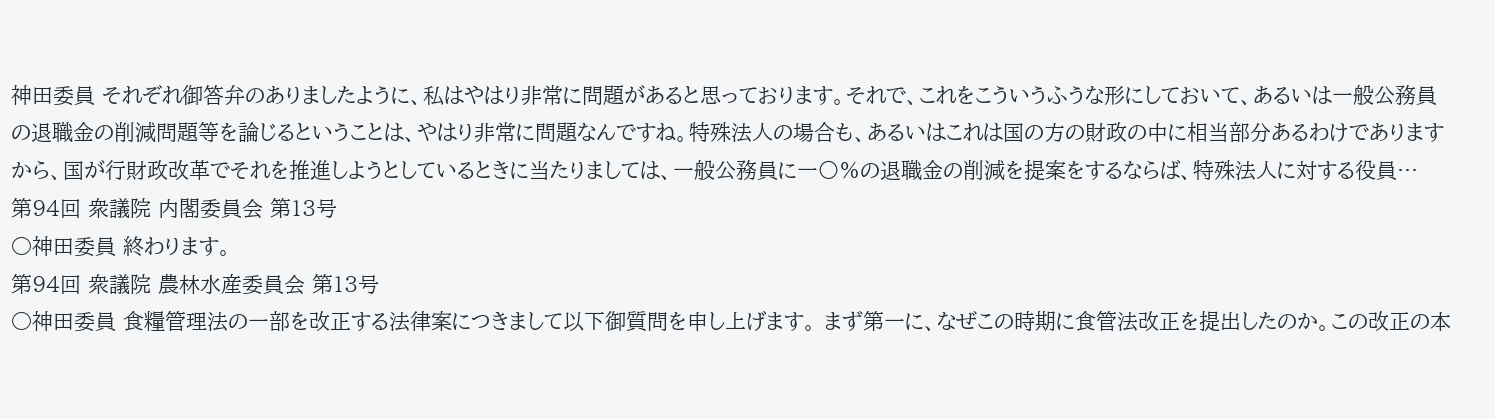神田委員 それぞれ御答弁のありましたように、私はやはり非常に問題があると思っております。それで、これをこういうふうな形にしておいて、あるいは一般公務員の退職金の削減問題等を論じるということは、やはり非常に問題なんですね。特殊法人の場合も、あるいはこれは国の方の財政の中に相当部分あるわけでありますから、国が行財政改革でそれを推進しようとしているときに当たりましては、一般公務員に一〇%の退職金の削減を提案をするならば、特殊法人に対する役員…
第94回 衆議院 内閣委員会 第13号
○神田委員 終わります。
第94回 衆議院 農林水産委員会 第13号
○神田委員 食糧管理法の一部を改正する法律案につきまして以下御質問を申し上げます。 まず第一に、なぜこの時期に食管法改正を提出したのか。この改正の本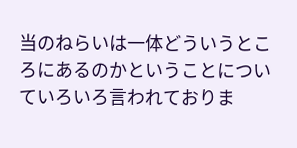当のねらいは一体どういうところにあるのかということについていろいろ言われておりま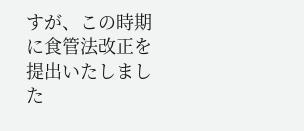すが、この時期に食管法改正を提出いたしました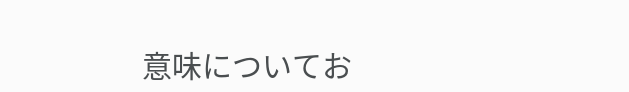意味についてお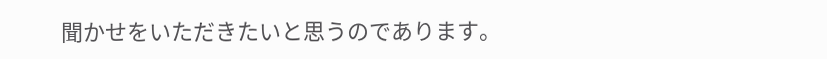聞かせをいただきたいと思うのであります。